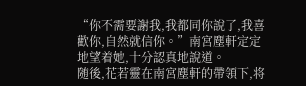“你不需要謝我,我都同你說了,我喜歡你,自然就信你。”南宮塵軒定定地望着她,十分認真地說道。
随後,花若靈在南宮塵軒的帶領下,将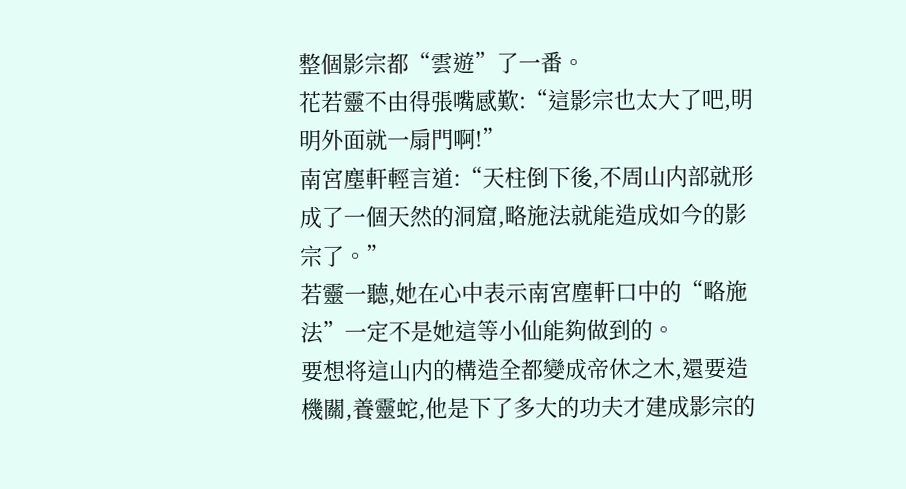整個影宗都“雲遊”了一番。
花若靈不由得張嘴感歎:“這影宗也太大了吧,明明外面就一扇門啊!”
南宮塵軒輕言道:“天柱倒下後,不周山内部就形成了一個天然的洞窟,略施法就能造成如今的影宗了。”
若靈一聽,她在心中表示南宮塵軒口中的“略施法”一定不是她這等小仙能夠做到的。
要想将這山内的構造全都變成帝休之木,還要造機關,養靈蛇,他是下了多大的功夫才建成影宗的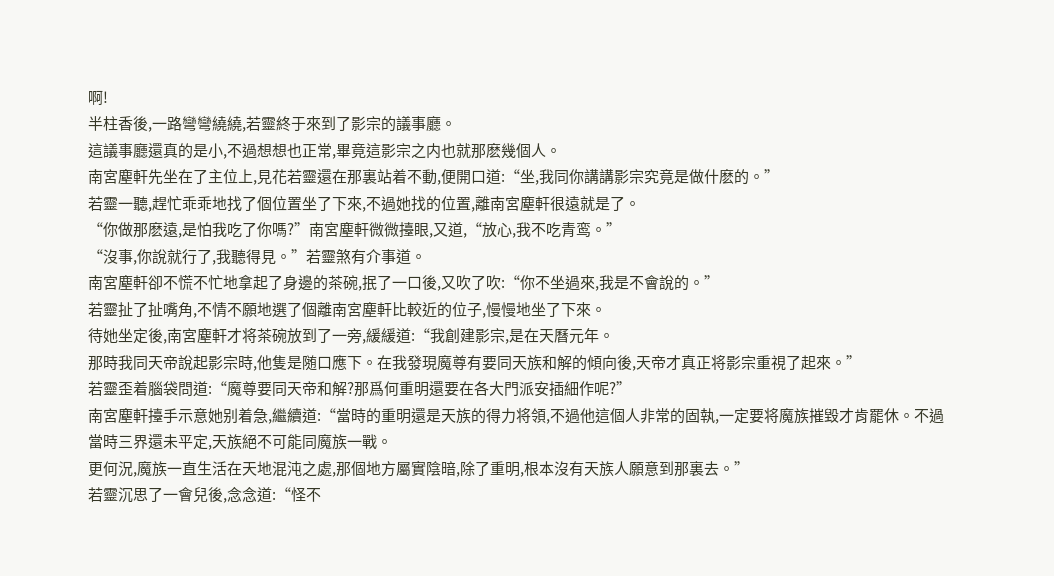啊!
半柱香後,一路彎彎繞繞,若靈終于來到了影宗的議事廳。
這議事廳還真的是小,不過想想也正常,畢竟這影宗之内也就那麽幾個人。
南宮塵軒先坐在了主位上,見花若靈還在那裏站着不動,便開口道:“坐,我同你講講影宗究竟是做什麽的。”
若靈一聽,趕忙乖乖地找了個位置坐了下來,不過她找的位置,離南宮塵軒很遠就是了。
“你做那麽遠,是怕我吃了你嗎?”南宮塵軒微微擡眼,又道,“放心,我不吃青鸾。”
“沒事,你說就行了,我聽得見。”若靈煞有介事道。
南宮塵軒卻不慌不忙地拿起了身邊的茶碗,抿了一口後,又吹了吹:“你不坐過來,我是不會說的。”
若靈扯了扯嘴角,不情不願地選了個離南宮塵軒比較近的位子,慢慢地坐了下來。
待她坐定後,南宮塵軒才将茶碗放到了一旁,緩緩道:“我創建影宗,是在天曆元年。
那時我同天帝說起影宗時,他隻是随口應下。在我發現魔尊有要同天族和解的傾向後,天帝才真正将影宗重視了起來。”
若靈歪着腦袋問道:“魔尊要同天帝和解?那爲何重明還要在各大門派安插細作呢?”
南宮塵軒擡手示意她别着急,繼續道:“當時的重明還是天族的得力将領,不過他這個人非常的固執,一定要将魔族摧毀才肯罷休。不過當時三界還未平定,天族絕不可能同魔族一戰。
更何況,魔族一直生活在天地混沌之處,那個地方屬實陰暗,除了重明,根本沒有天族人願意到那裏去。”
若靈沉思了一會兒後,念念道:“怪不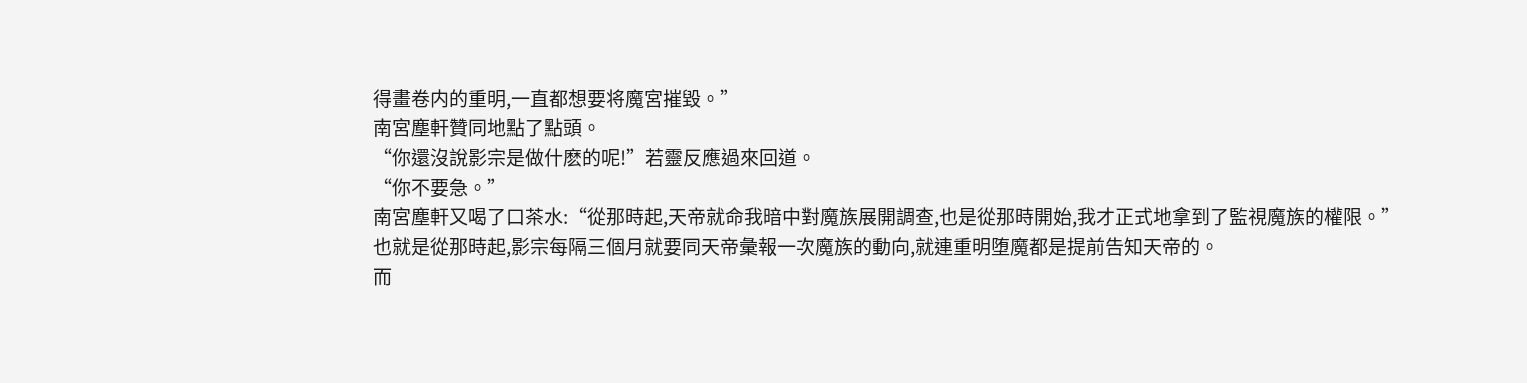得畫卷内的重明,一直都想要将魔宮摧毀。”
南宮塵軒贊同地點了點頭。
“你還沒說影宗是做什麽的呢!”若靈反應過來回道。
“你不要急。”
南宮塵軒又喝了口茶水:“從那時起,天帝就命我暗中對魔族展開調查,也是從那時開始,我才正式地拿到了監視魔族的權限。”
也就是從那時起,影宗每隔三個月就要同天帝彙報一次魔族的動向,就連重明堕魔都是提前告知天帝的。
而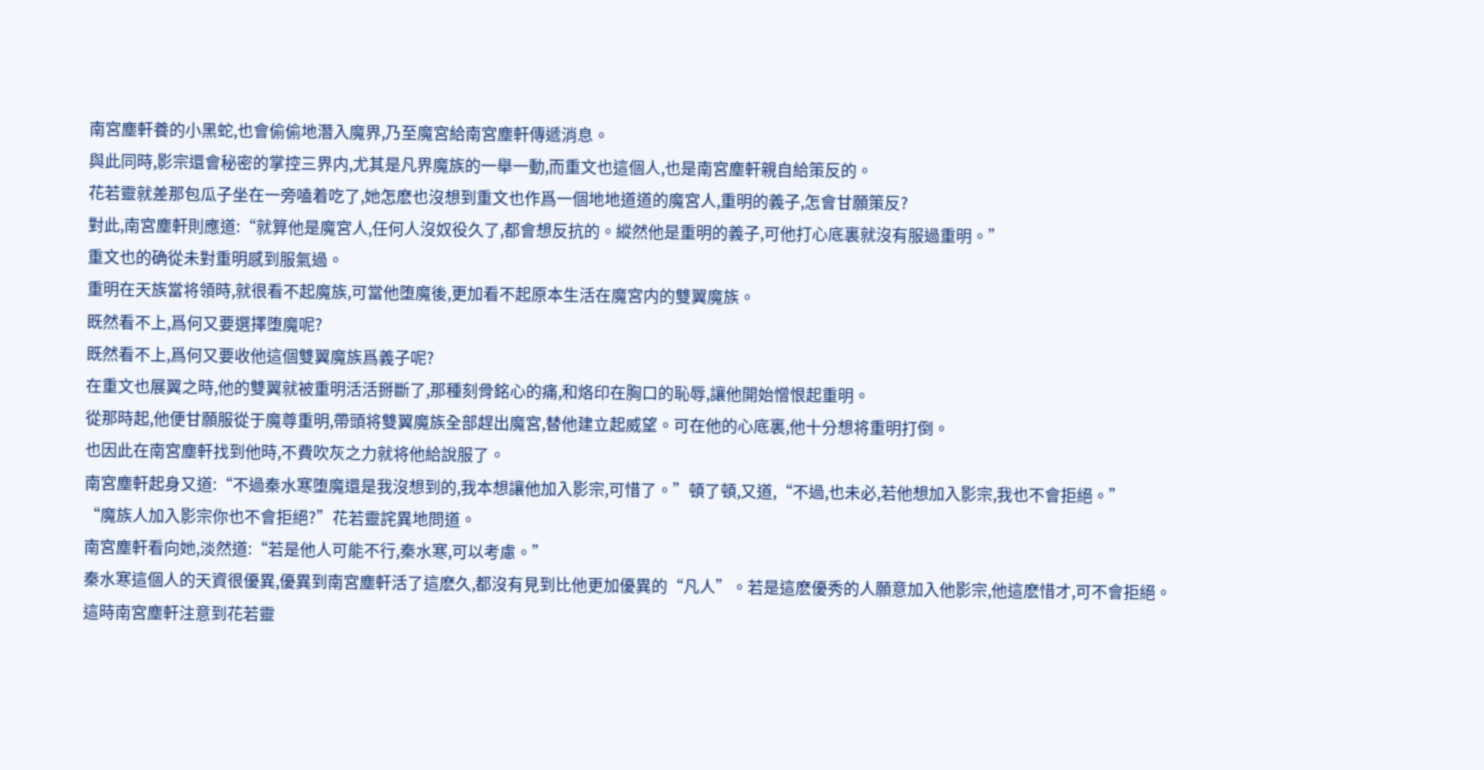南宮塵軒養的小黑蛇,也會偷偷地潛入魔界,乃至魔宮給南宮塵軒傳遞消息。
與此同時,影宗還會秘密的掌控三界内,尤其是凡界魔族的一舉一動,而重文也這個人,也是南宮塵軒親自給策反的。
花若靈就差那包瓜子坐在一旁嗑着吃了,她怎麽也沒想到重文也作爲一個地地道道的魔宮人,重明的義子,怎會甘願策反?
對此,南宮塵軒則應道:“就算他是魔宮人,任何人沒奴役久了,都會想反抗的。縱然他是重明的義子,可他打心底裏就沒有服過重明。”
重文也的确從未對重明感到服氣過。
重明在天族當将領時,就很看不起魔族,可當他堕魔後,更加看不起原本生活在魔宮内的雙翼魔族。
既然看不上,爲何又要選擇堕魔呢?
既然看不上,爲何又要收他這個雙翼魔族爲義子呢?
在重文也展翼之時,他的雙翼就被重明活活掰斷了,那種刻骨銘心的痛,和烙印在胸口的恥辱,讓他開始憎恨起重明。
從那時起,他便甘願服從于魔尊重明,帶頭将雙翼魔族全部趕出魔宮,替他建立起威望。可在他的心底裏,他十分想将重明打倒。
也因此在南宮塵軒找到他時,不費吹灰之力就将他給說服了。
南宮塵軒起身又道:“不過秦水寒堕魔還是我沒想到的,我本想讓他加入影宗,可惜了。”頓了頓,又道,“不過,也未必,若他想加入影宗,我也不會拒絕。”
“魔族人加入影宗你也不會拒絕?”花若靈詫異地問道。
南宮塵軒看向她,淡然道:“若是他人可能不行,秦水寒,可以考慮。”
秦水寒這個人的天資很優異,優異到南宮塵軒活了這麽久,都沒有見到比他更加優異的“凡人”。若是這麽優秀的人願意加入他影宗,他這麽惜才,可不會拒絕。
這時南宮塵軒注意到花若靈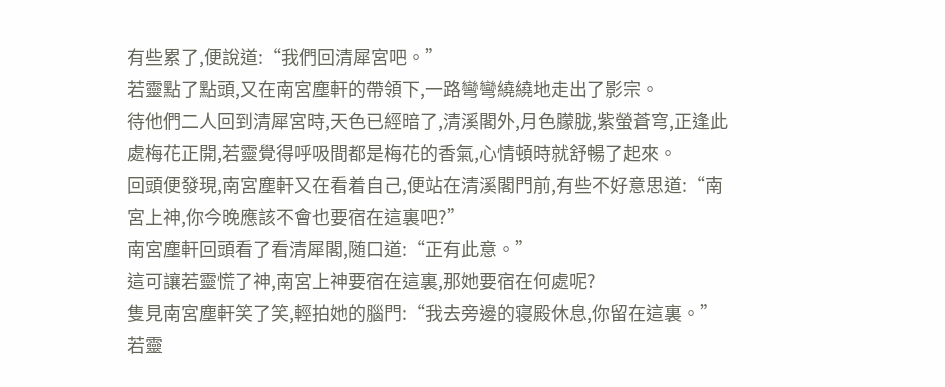有些累了,便說道:“我們回清犀宮吧。”
若靈點了點頭,又在南宮塵軒的帶領下,一路彎彎繞繞地走出了影宗。
待他們二人回到清犀宮時,天色已經暗了,清溪閣外,月色朦胧,紫螢蒼穹,正逢此處梅花正開,若靈覺得呼吸間都是梅花的香氣,心情頓時就舒暢了起來。
回頭便發現,南宮塵軒又在看着自己,便站在清溪閣門前,有些不好意思道:“南宮上神,你今晚應該不會也要宿在這裏吧?”
南宮塵軒回頭看了看清犀閣,随口道:“正有此意。”
這可讓若靈慌了神,南宮上神要宿在這裏,那她要宿在何處呢?
隻見南宮塵軒笑了笑,輕拍她的腦門:“我去旁邊的寝殿休息,你留在這裏。”
若靈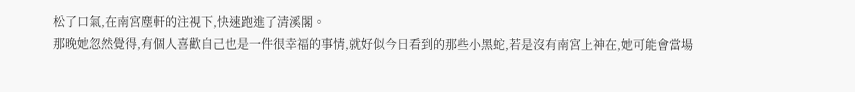松了口氣,在南宮塵軒的注視下,快速跑進了清溪閣。
那晚她忽然覺得,有個人喜歡自己也是一件很幸福的事情,就好似今日看到的那些小黑蛇,若是沒有南宮上神在,她可能會當場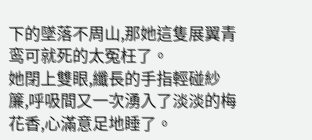下的墜落不周山,那她這隻展翼青鸾可就死的太冤枉了。
她閉上雙眼,纖長的手指輕碰紗簾,呼吸間又一次湧入了淡淡的梅花香,心滿意足地睡了。